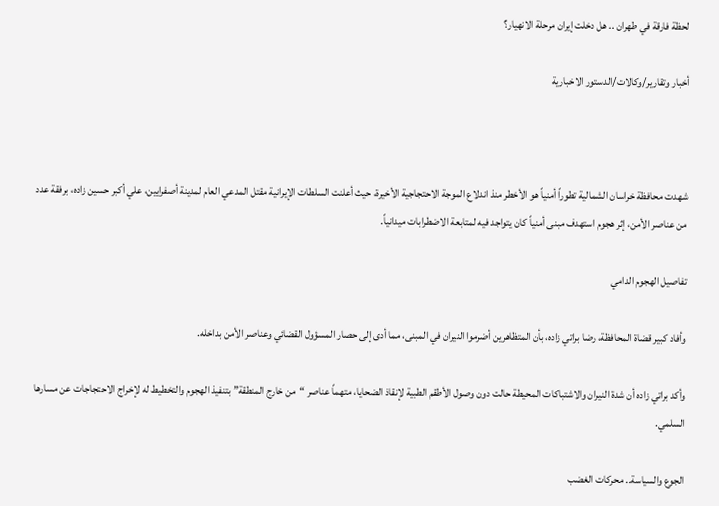لحظة فارقة في طهران .. هل دخلت إيران مرحلة الانهيار؟

أخبار وتقارير/وكالات/الدستور الاخبارية



شهدت محافظة خراسان الشمالية تطوراً أمنياً هو الأخطر منذ اندلاع الموجة الاحتجاجية الأخيرة، حيث أعلنت السلطات الإيرانية مقتل المدعي العام لمدينة أصفرايين، علي أكبر حسين زاده، برفقة عدد من عناصر الأمن، إثر هجوم استهدف مبنى أمنياً كان يتواجد فيه لمتابعة الاضطرابات ميدانياً.

تفاصيل الهجوم الدامي

وأفاد كبير قضاة المحافظة، رضا براتي زاده، بأن المتظاهرين أضرموا النيران في المبنى، مما أدى إلى حصار المسؤول القضائي وعناصر الأمن بداخله.

وأكد براتي زاده أن شدة النيران والاشتباكات المحيطة حالت دون وصول الأطقم الطبية لإنقاذ الضحايا، متهماً عناصر “من خارج المنطقة” بتنفيذ الهجوم والتخطيط له لإخراج الاحتجاجات عن مسارها السلمي.

الجوع والسياسة.. محركات الغضب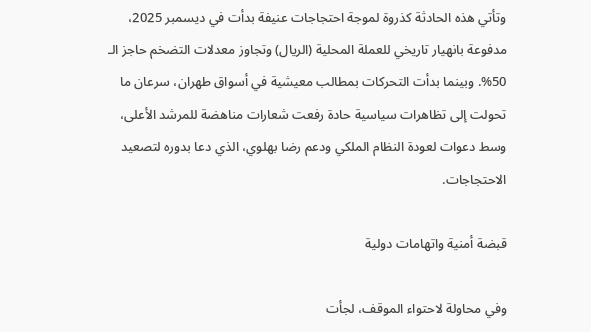وتأتي هذه الحادثة كذروة لموجة احتجاجات عنيفة بدأت في ديسمبر 2025، مدفوعة بانهيار تاريخي للعملة المحلية (الريال) وتجاوز معدلات التضخم حاجز الـ 50%. وبينما بدأت التحركات بمطالب معيشية في أسواق طهران، سرعان ما تحولت إلى تظاهرات سياسية حادة رفعت شعارات مناهضة للمرشد الأعلى، وسط دعوات لعودة النظام الملكي ودعم رضا بهلوي، الذي دعا بدوره لتصعيد الاحتجاجات.

قبضة أمنية واتهامات دولية

وفي محاولة لاحتواء الموقف، لجأت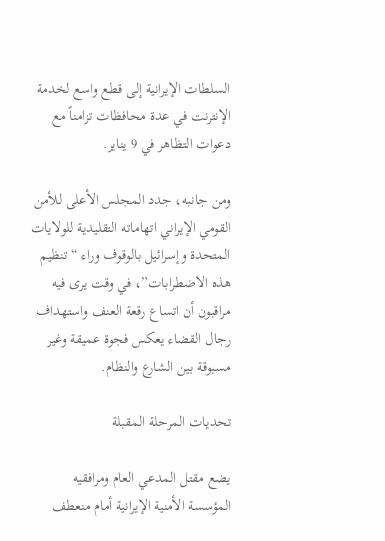السلطات الإيرانية إلى قطع واسع لخدمة الإنترنت في عدة محافظات تزامناً مع دعوات التظاهر في 9 يناير.

ومن جانبه، جدد المجلس الأعلى للأمن القومي الإيراني اتهاماته التقليدية للولايات المتحدة وإسرائيل بالوقوف وراء “تنظيم هذه الاضطرابات”، في وقت يرى فيه مراقبون أن اتساع رقعة العنف واستهداف رجال القضاء يعكس فجوة عميقة وغير مسبوقة بين الشارع والنظام.

تحديات المرحلة المقبلة

يضع مقتل المدعي العام ومرافقيه المؤسسة الأمنية الإيرانية أمام منعطف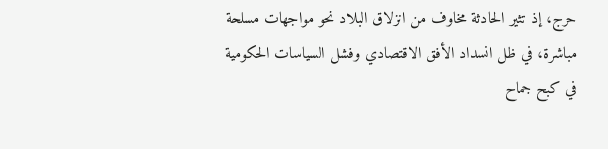حرج، إذ تثير الحادثة مخاوف من انزلاق البلاد نحو مواجهات مسلحة مباشرة، في ظل انسداد الأفق الاقتصادي وفشل السياسات الحكومية في كبح جماح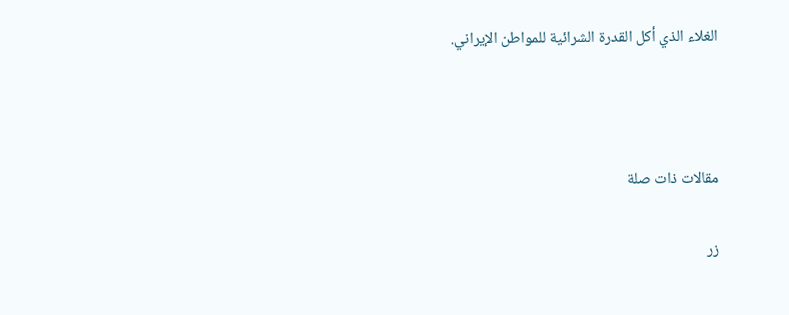الغلاء الذي أكل القدرة الشرائية للمواطن الإيراني.



مقالات ذات صلة

زر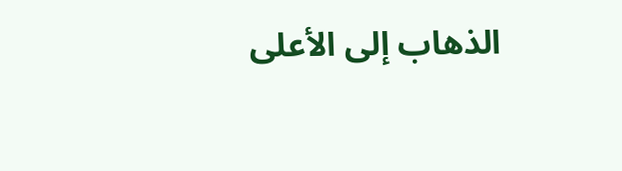الذهاب إلى الأعلى